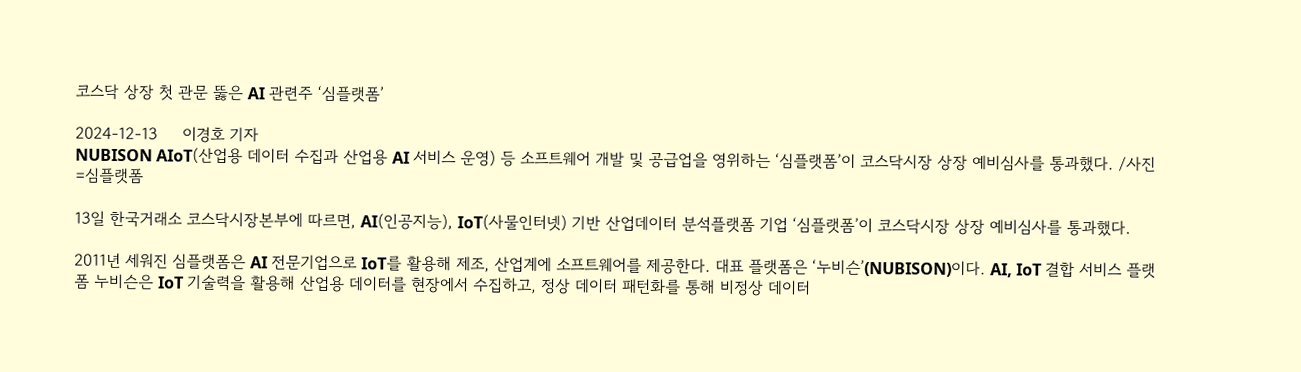코스닥 상장 첫 관문 뚫은 AI 관련주 ‘심플랫폼’

2024-12-13     이경호 기자
NUBISON AIoT(산업용 데이터 수집과 산업용 AI 서비스 운영) 등 소프트웨어 개발 및 공급업을 영위하는 ‘심플랫폼’이 코스닥시장 상장 예비심사를 통과했다. /사진=심플랫폼

13일 한국거래소 코스닥시장본부에 따르면, AI(인공지능), IoT(사물인터넷) 기반 산업데이터 분석플랫폼 기업 ‘심플랫폼’이 코스닥시장 상장 예비심사를 통과했다.

2011년 세워진 심플랫폼은 AI 전문기업으로 IoT를 활용해 제조, 산업계에 소프트웨어를 제공한다. 대표 플랫폼은 ‘누비슨’(NUBISON)이다. AI, IoT 결합 서비스 플랫폼 누비슨은 IoT 기술력을 활용해 산업용 데이터를 현장에서 수집하고, 정상 데이터 패턴화를 통해 비정상 데이터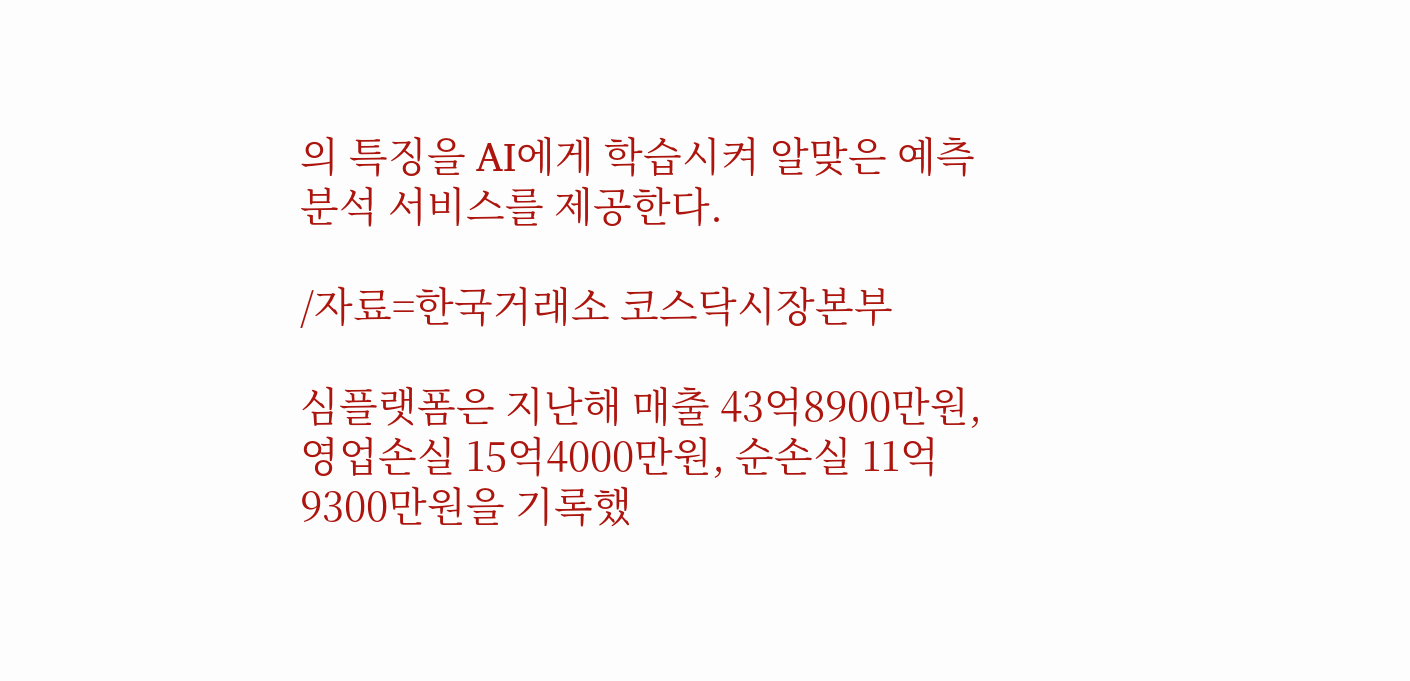의 특징을 AI에게 학습시켜 알맞은 예측 분석 서비스를 제공한다.

/자료=한국거래소 코스닥시장본부

심플랫폼은 지난해 매출 43억8900만원, 영업손실 15억4000만원, 순손실 11억9300만원을 기록했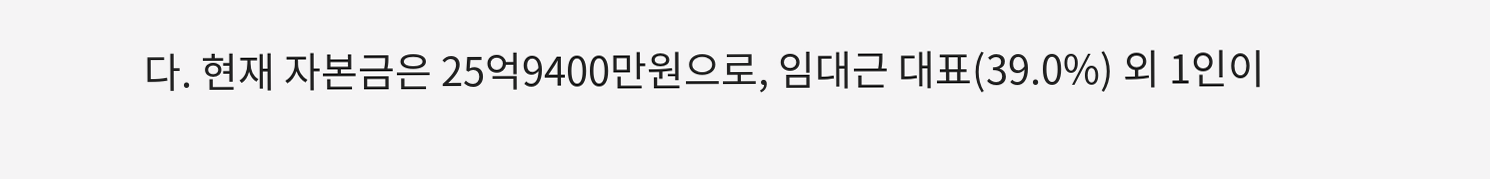다. 현재 자본금은 25억9400만원으로, 임대근 대표(39.0%) 외 1인이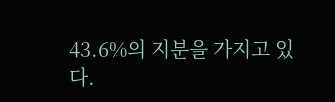43.6%의 지분을 가지고 있다.